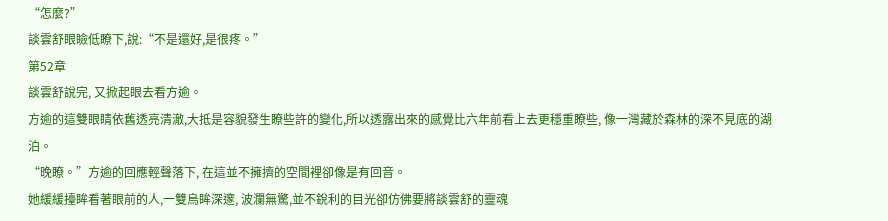“怎麼?”
談雲舒眼瞼低瞭下,說:“不是還好,是很疼。”
第52章
談雲舒說完, 又掀起眼去看方逾。
方逾的這雙眼睛依舊透亮清澈,大抵是容貌發生瞭些許的變化,所以透露出來的感覺比六年前看上去更穩重瞭些, 像一灣藏於森林的深不見底的湖泊。
“晚瞭。”方逾的回應輕聲落下, 在這並不擁擠的空間裡卻像是有回音。
她緩緩擡眸看著眼前的人,一雙烏眸深邃, 波瀾無驚,並不銳利的目光卻仿佛要將談雲舒的靈魂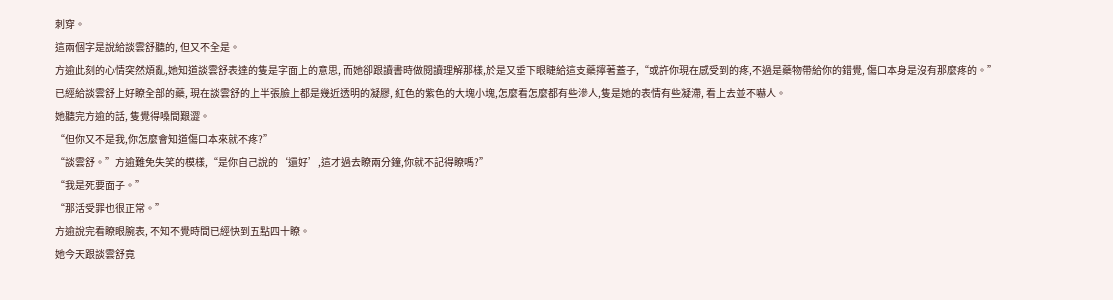刺穿。
這兩個字是說給談雲舒聽的, 但又不全是。
方逾此刻的心情突然煩亂,她知道談雲舒表達的隻是字面上的意思, 而她卻跟讀書時做閱讀理解那樣,於是又垂下眼睫給這支藥擰著蓋子,“或許你現在感受到的疼,不過是藥物帶給你的錯覺, 傷口本身是沒有那麼疼的。”
已經給談雲舒上好瞭全部的藥, 現在談雲舒的上半張臉上都是幾近透明的凝膠, 紅色的紫色的大塊小塊,怎麼看怎麼都有些滲人,隻是她的表情有些凝滯, 看上去並不嚇人。
她聽完方逾的話, 隻覺得嗓間艱澀。
“但你又不是我,你怎麼會知道傷口本來就不疼?”
“談雲舒。”方逾難免失笑的模樣,“是你自己說的‘還好’,這才過去瞭兩分鐘,你就不記得瞭嗎?”
“我是死要面子。”
“那活受罪也很正常。”
方逾說完看瞭眼腕表, 不知不覺時間已經快到五點四十瞭。
她今天跟談雲舒竟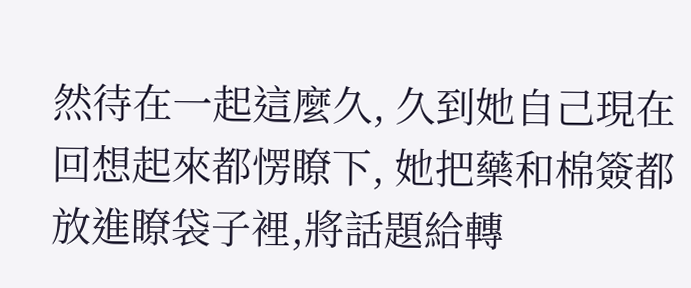然待在一起這麼久, 久到她自己現在回想起來都愣瞭下, 她把藥和棉簽都放進瞭袋子裡,將話題給轉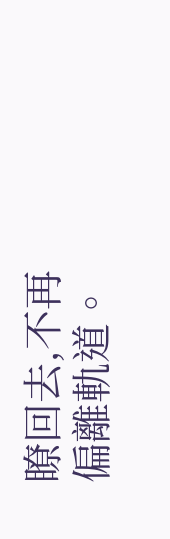瞭回去,不再偏離軌道。